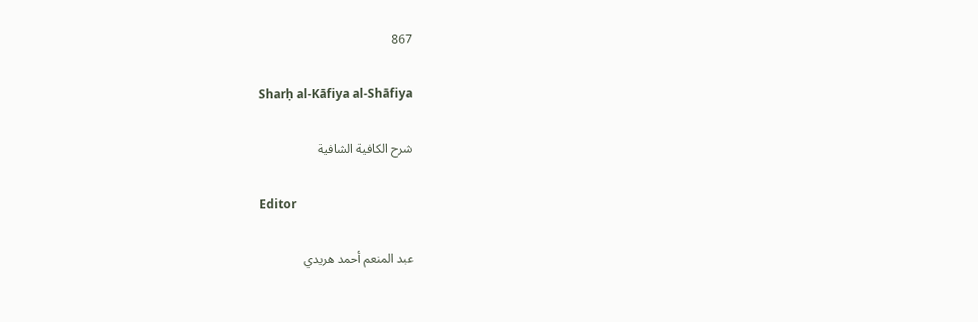867

Sharḥ al-Kāfiya al-Shāfiya

شرح الكافية الشافية

Editor

عبد المنعم أحمد هريدي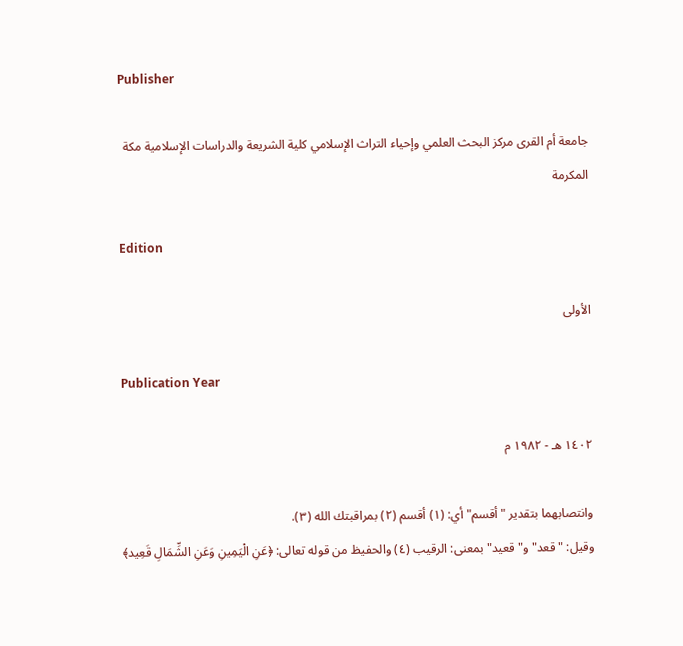Publisher

جامعة أم القرى مركز البحث العلمي وإحياء التراث الإسلامي كلية الشريعة والدراسات الإسلامية مكة المكرمة

Edition

الأولى

Publication Year

١٤٠٢ هـ - ١٩٨٢ م

وانتصابهما بتقدير "أقسم" أي: (١) أقسم (٢) بمراقبتك الله (٣).
وقيل: "قعد" و"قعيد" بمعنى: الرقيب (٤) والحفيظ من قوله تعالى: ﴿عَنِ الْيَمِينِ وَعَنِ الشِّمَالِ قَعِيد﴾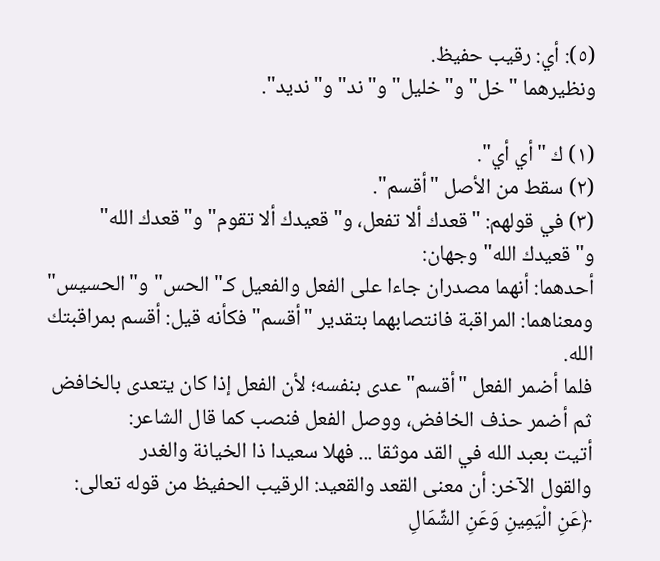(٥): أي: رقيب حفيظ.
ونظيرهما "خل" و"خليل" و"ند" و"نديد".

(١) ك "أي أي".
(٢) سقط من الأصل "أقسم".
(٣) في قولهم: "قعدك ألا تفعل، و"قعيدك ألا تقوم" و"قعدك الله" و"قعيدك الله" وجهان:
أحدهما: أنهما مصدران جاءا على الفعل والفعيل كـ"الحس" و"الحسيس" ومعناهما: المراقبة فانتصابهما بتقدير "أقسم" فكأنه قيل: أقسم بمراقبتك الله.
فلما أضمر الفعل "أقسم" عدى بنفسه؛ لأن الفعل إذا كان يتعدى بالخافض ثم أضمر حذف الخافض، ووصل الفعل فنصب كما قال الشاعر:
أتيت بعبد الله في القد موثقا ... فهلا سعيدا ذا الخيانة والغدر
والقول الآخر: أن معنى القعد والقعيد: الرقيب الحفيظ من قوله تعالى: ﴿عَنِ الْيَمِينِ وَعَنِ الشِّمَالِ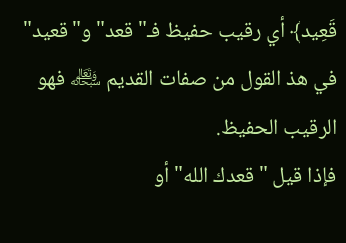قَعِيد﴾ أي رقيب حفيظ فـ"قعد" و"قعيد" في هذ القول من صفات القديم ﷾ فهو الرقيب الحفيظ.
فإذا قيل "قعدك الله" أو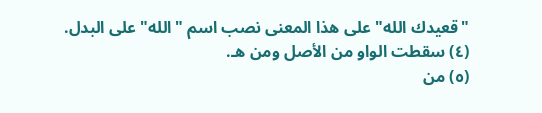"قعيدك الله" على هذا المعنى نصب اسم "الله" على البدل.
(٤) سقطت الواو من الأصل ومن هـ.
(٥) من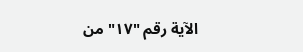الآية رقم "١٧" من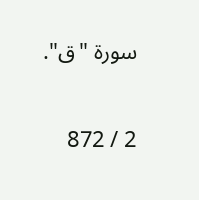سورة "ق".

2 / 872